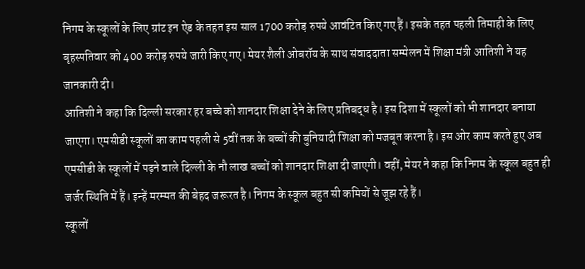निगम के स्कूलों के लिए ग्रांट इन ऐड के तहत इस साल 1700 करोड़ रुपये आवंटित किए गए हैं। इसके तहत पहली तिमाही के लिए बृहस्पतिवार को 400 करोड़ रुपये जारी किए गए। मेयर शैली ओबरॉय के साथ संवाददाता सम्मेलन में शिक्षा मंत्री आतिशी ने यह जानकारी दी।
आतिशी ने कहा कि दिल्ली सरकार हर बच्चे को शानदार शिक्षा देने के लिए प्रतिबद्ध है। इस दिशा में स्कूलों को भी शानदार बनाया जाएगा। एमसीडी स्कूलों का काम पहली से 5वीं तक के बच्चों की बुनियादी शिक्षा को मजबूत करना है। इस ओर काम करते हुए अब एमसीडी के स्कूलों में पढ़ने वाले दिल्ली के नौ लाख बच्चों को शानदार शिक्षा दी जाएगी। वहीं, मेयर ने कहा कि निगम के स्कूल बहुत ही जर्जर स्थिति में हैं। इन्हें मरम्मत की बेहद जरूरत है। निगम के स्कूल बहुत सी कमियों से जूझ रहे हैं।
स्कूलों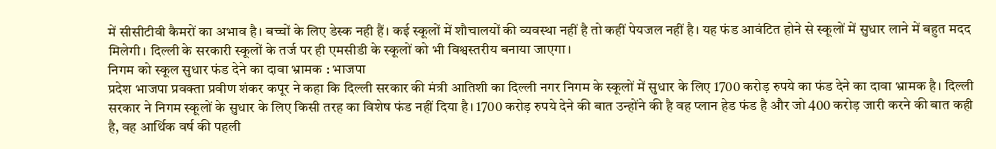में सीसीटीवी कैमरों का अभाव है। बच्चों के लिए डेस्क नही हैं। कई स्कूलों में शौचालयों की व्यवस्था नहीं है तो कहीं पेयजल नहीं है। यह फंड आवंटित होने से स्कूलों में सुधार लाने में बहुत मदद मिलेगी। दिल्ली के सरकारी स्कूलों के तर्ज पर ही एमसीडी के स्कूलों को भी विश्वस्तरीय बनाया जाएगा।
निगम को स्कूल सुधार फंड देने का दावा भ्रामक : भाजपा
प्रदेश भाजपा प्रवक्ता प्रवीण शंकर कपूर ने कहा कि दिल्ली सरकार की मंत्री आतिशी का दिल्ली नगर निगम के स्कूलों में सुधार के लिए 1700 करोड़ रुपये का फंड देने का दावा भ्रामक है। दिल्ली सरकार ने निगम स्कूलों के सुधार के लिए किसी तरह का विशेष फंड नहीं दिया है। 1700 करोड़ रुपये देने की बात उन्होंने की है वह प्लान हेड फंड है और जो 400 करोड़ जारी करने की बात कही है, वह आर्थिक वर्ष की पहली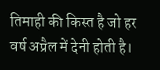तिमाही की किस्त है जो हर वर्ष अप्रैल में देनी होती है।